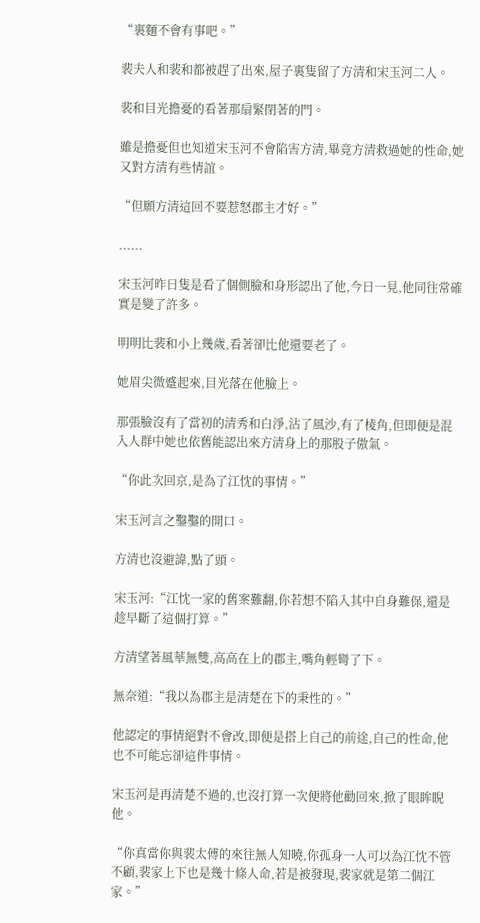“裏麵不會有事吧。”

裴夫人和裴和都被趕了出來,屋子裏隻留了方清和宋玉河二人。

裴和目光擔憂的看著那扇緊閉著的門。

雖是擔憂但也知道宋玉河不會陷害方清,畢竟方清救過她的性命,她又對方清有些情誼。

“但願方清這回不要惹怒郡主才好。”

......

宋玉河昨日隻是看了個側臉和身形認出了他,今日一見,他同往常確實是變了許多。

明明比裴和小上幾歲,看著卻比他還要老了。

她眉尖微蹙起來,目光落在他臉上。

那張臉沒有了當初的清秀和白淨,沾了風沙,有了棱角,但即便是混入人群中她也依舊能認出來方清身上的那股子傲氣。

“你此次回京,是為了江忱的事情。”

宋玉河言之鑿鑿的開口。

方清也沒避諱,點了頭。

宋玉河:“江忱一家的舊案難翻,你若想不陷入其中自身難保,還是趁早斷了這個打算。”

方清望著風華無雙,高高在上的郡主,嘴角輕彎了下。

無奈道:“我以為郡主是清楚在下的秉性的。”

他認定的事情絕對不會改,即便是搭上自己的前途,自己的性命,他也不可能忘卻這件事情。

宋玉河是再清楚不過的,也沒打算一次便將他勸回來,掀了眼眸睨他。

“你真當你與裴太傅的來往無人知曉,你孤身一人可以為江忱不管不顧,裴家上下也是幾十條人命,若是被發現,裴家就是第二個江家。”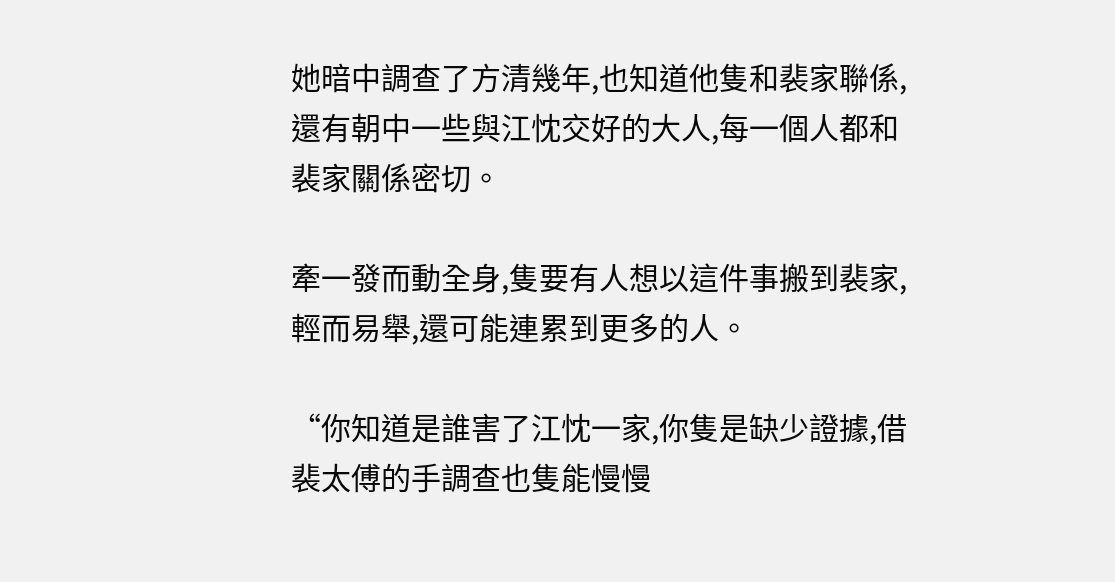她暗中調查了方清幾年,也知道他隻和裴家聯係,還有朝中一些與江忱交好的大人,每一個人都和裴家關係密切。

牽一發而動全身,隻要有人想以這件事搬到裴家,輕而易舉,還可能連累到更多的人。

“你知道是誰害了江忱一家,你隻是缺少證據,借裴太傅的手調查也隻能慢慢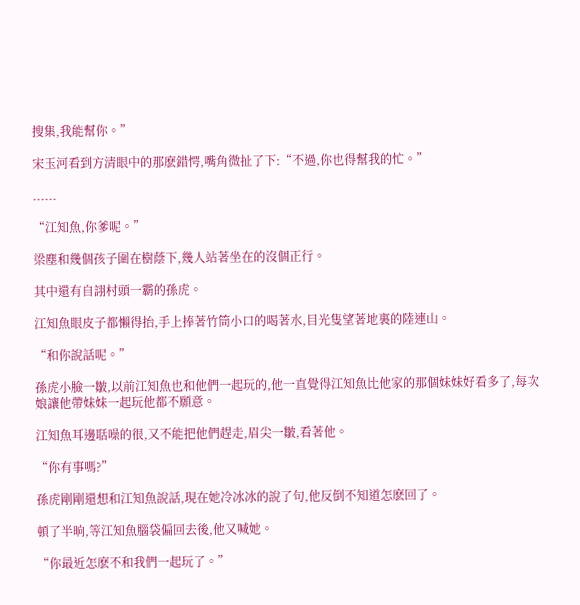搜集,我能幫你。”

宋玉河看到方清眼中的那麽錯愕,嘴角微扯了下:“不過,你也得幫我的忙。”

......

“江知魚,你爹呢。”

梁塵和幾個孩子圍在樹蔭下,幾人站著坐在的沒個正行。

其中還有自詡村頭一霸的孫虎。

江知魚眼皮子都懶得抬,手上捧著竹筒小口的喝著水,目光隻望著地裏的陸連山。

“和你說話呢。”

孫虎小臉一皺,以前江知魚也和他們一起玩的,他一直覺得江知魚比他家的那個妹妹好看多了,每次娘讓他帶妹妹一起玩他都不願意。

江知魚耳邊聒噪的很,又不能把他們趕走,眉尖一皺,看著他。

“你有事嗎?”

孫虎剛剛還想和江知魚說話,現在她冷冰冰的說了句,他反倒不知道怎麽回了。

頓了半晌,等江知魚腦袋偏回去後,他又喊她。

“你最近怎麽不和我們一起玩了。”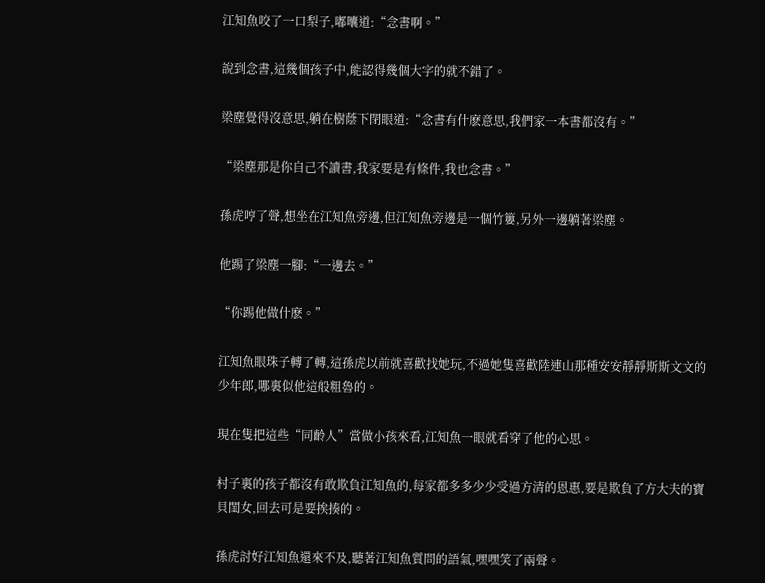江知魚咬了一口梨子,嘟囔道:“念書啊。”

說到念書,這幾個孩子中,能認得幾個大字的就不錯了。

梁塵覺得沒意思,躺在樹蔭下閉眼道:“念書有什麽意思,我們家一本書都沒有。”

“梁塵那是你自己不讀書,我家要是有條件,我也念書。”

孫虎哼了聲,想坐在江知魚旁邊,但江知魚旁邊是一個竹簍,另外一邊躺著梁塵。

他踢了梁塵一腳:“一邊去。”

“你踢他做什麽。”

江知魚眼珠子轉了轉,這孫虎以前就喜歡找她玩,不過她隻喜歡陸連山那種安安靜靜斯斯文文的少年郎,哪裏似他這般粗魯的。

現在隻把這些“同齡人”當做小孩來看,江知魚一眼就看穿了他的心思。

村子裏的孩子都沒有敢欺負江知魚的,每家都多多少少受過方清的恩惠,要是欺負了方大夫的寶貝閨女,回去可是要挨揍的。

孫虎討好江知魚還來不及,聽著江知魚質問的語氣,嘿嘿笑了兩聲。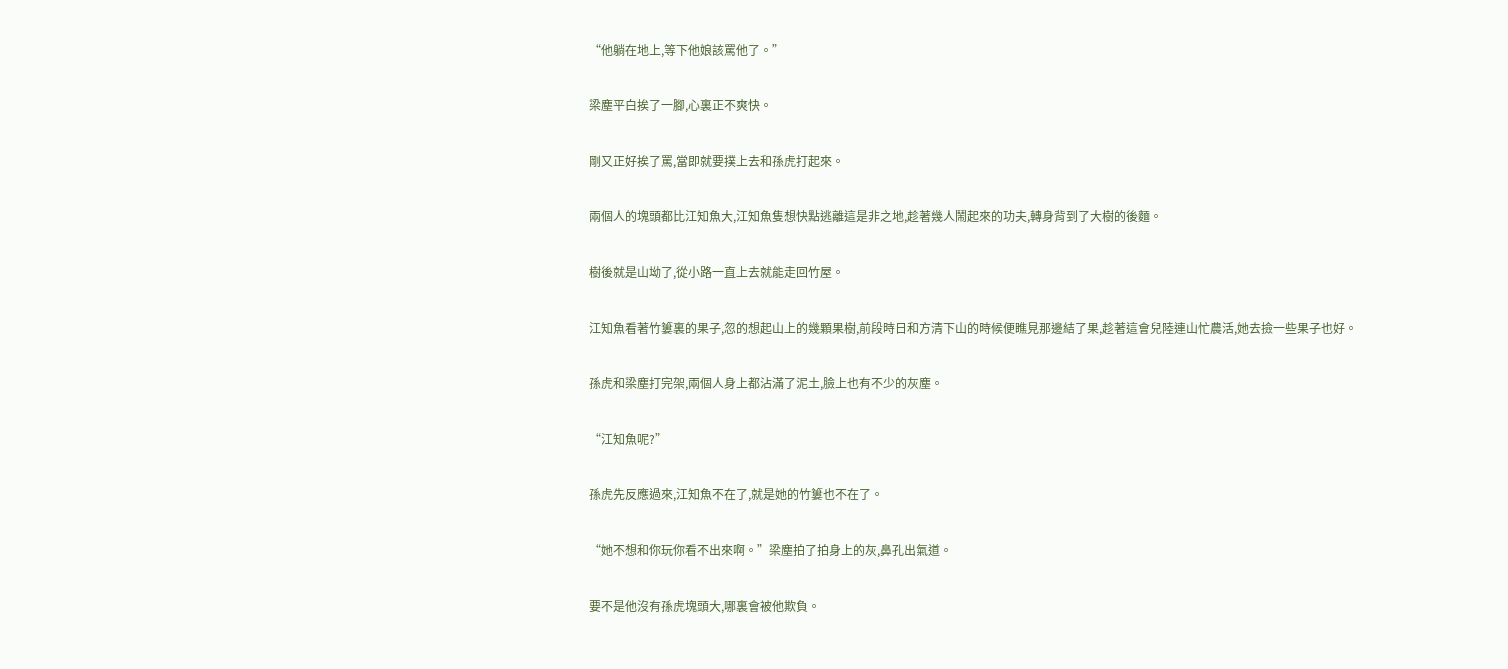“他躺在地上,等下他娘該罵他了。”

梁塵平白挨了一腳,心裏正不爽快。

剛又正好挨了罵,當即就要撲上去和孫虎打起來。

兩個人的塊頭都比江知魚大,江知魚隻想快點逃離這是非之地,趁著幾人鬧起來的功夫,轉身背到了大樹的後麵。

樹後就是山坳了,從小路一直上去就能走回竹屋。

江知魚看著竹簍裏的果子,忽的想起山上的幾顆果樹,前段時日和方清下山的時候便瞧見那邊結了果,趁著這會兒陸連山忙農活,她去撿一些果子也好。

孫虎和梁塵打完架,兩個人身上都沾滿了泥土,臉上也有不少的灰塵。

“江知魚呢?”

孫虎先反應過來,江知魚不在了,就是她的竹簍也不在了。

“她不想和你玩你看不出來啊。”梁塵拍了拍身上的灰,鼻孔出氣道。

要不是他沒有孫虎塊頭大,哪裏會被他欺負。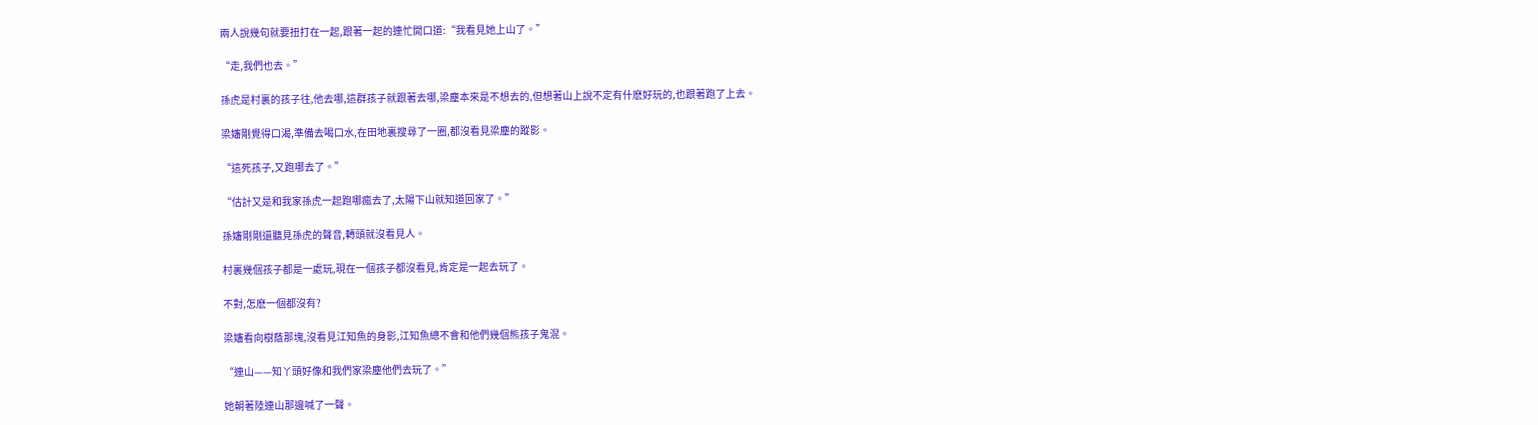兩人說幾句就要扭打在一起,跟著一起的連忙開口道:“我看見她上山了。”

“走,我們也去。”

孫虎是村裏的孩子往,他去哪,這群孩子就跟著去哪,梁塵本來是不想去的,但想著山上說不定有什麽好玩的,也跟著跑了上去。

梁嬸剛覺得口渴,準備去喝口水,在田地裏搜尋了一圈,都沒看見梁塵的蹤影。

“這死孩子,又跑哪去了。”

“估計又是和我家孫虎一起跑哪瘋去了,太陽下山就知道回家了。”

孫嬸剛剛還聽見孫虎的聲音,轉頭就沒看見人。

村裏幾個孩子都是一處玩,現在一個孩子都沒看見,肯定是一起去玩了。

不對,怎麽一個都沒有?

梁嬸看向樹蔭那塊,沒看見江知魚的身影,江知魚總不會和他們幾個熊孩子鬼混。

“連山——知丫頭好像和我們家梁塵他們去玩了。”

她朝著陸連山那邊喊了一聲。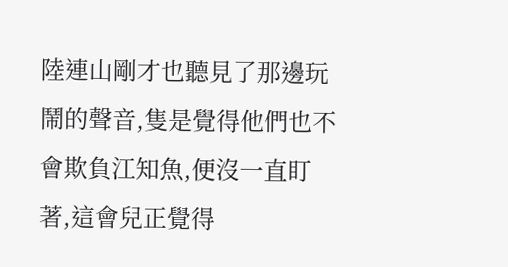陸連山剛才也聽見了那邊玩鬧的聲音,隻是覺得他們也不會欺負江知魚,便沒一直盯著,這會兒正覺得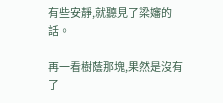有些安靜,就聽見了梁嬸的話。

再一看樹蔭那塊,果然是沒有了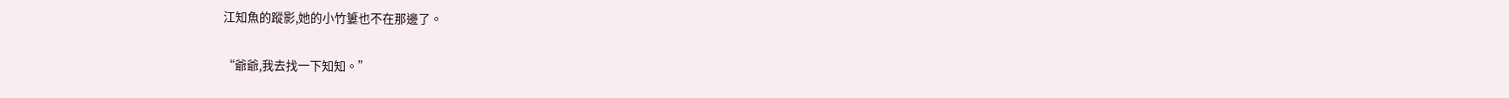江知魚的蹤影,她的小竹簍也不在那邊了。

“爺爺,我去找一下知知。”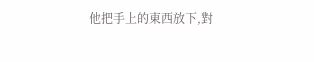他把手上的東西放下,對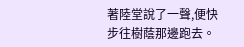著陸堂說了一聲,便快步往樹蔭那邊跑去。